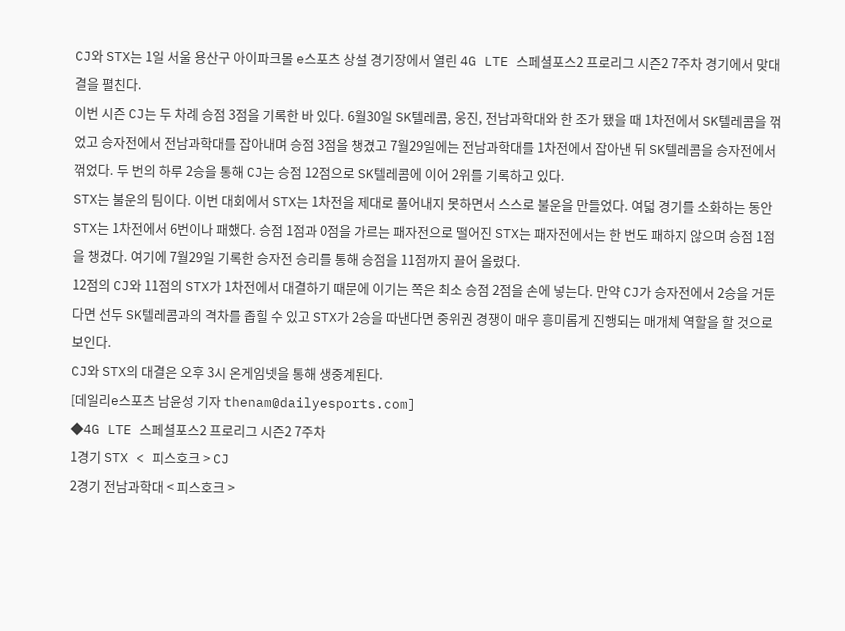CJ와 STX는 1일 서울 용산구 아이파크몰 e스포츠 상설 경기장에서 열린 4G LTE 스페셜포스2 프로리그 시즌2 7주차 경기에서 맞대결을 펼친다.
이번 시즌 CJ는 두 차례 승점 3점을 기록한 바 있다. 6월30일 SK텔레콤, 웅진, 전남과학대와 한 조가 됐을 때 1차전에서 SK텔레콤을 꺾었고 승자전에서 전남과학대를 잡아내며 승점 3점을 챙겼고 7월29일에는 전남과학대를 1차전에서 잡아낸 뒤 SK텔레콤을 승자전에서 꺾었다. 두 번의 하루 2승을 통해 CJ는 승점 12점으로 SK텔레콤에 이어 2위를 기록하고 있다.
STX는 불운의 팀이다. 이번 대회에서 STX는 1차전을 제대로 풀어내지 못하면서 스스로 불운을 만들었다. 여덟 경기를 소화하는 동안 STX는 1차전에서 6번이나 패했다. 승점 1점과 0점을 가르는 패자전으로 떨어진 STX는 패자전에서는 한 번도 패하지 않으며 승점 1점을 챙겼다. 여기에 7월29일 기록한 승자전 승리를 통해 승점을 11점까지 끌어 올렸다.
12점의 CJ와 11점의 STX가 1차전에서 대결하기 때문에 이기는 쪽은 최소 승점 2점을 손에 넣는다. 만약 CJ가 승자전에서 2승을 거둔다면 선두 SK텔레콤과의 격차를 좁힐 수 있고 STX가 2승을 따낸다면 중위권 경쟁이 매우 흥미롭게 진행되는 매개체 역할을 할 것으로 보인다.
CJ와 STX의 대결은 오후 3시 온게임넷을 통해 생중계된다.
[데일리e스포츠 남윤성 기자 thenam@dailyesports.com]
◆4G LTE 스페셜포스2 프로리그 시즌2 7주차
1경기 STX < 피스호크 > CJ
2경기 전남과학대 < 피스호크 >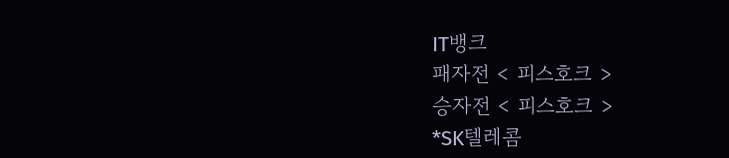IT뱅크
패자전 < 피스호크 >
승자전 < 피스호크 >
*SK텔레콤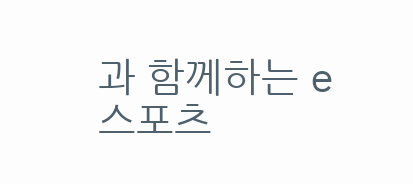과 함께하는 e스포츠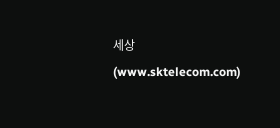세상(www.sktelecom.com)